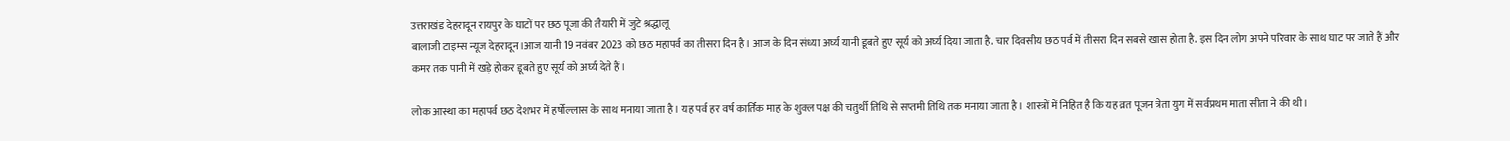उत्तराखंड देहरादून रायपुर के घाटों पर छठ पूजा की तैयारी में जुटे श्रद्धालू
बालाजी टाइम्स न्यूज देहरादून।आज यानी 19 नवंबर 2023 को छठ महापर्व का तीसरा दिन है। आज के दिन संध्या अर्घ्य यानी डूबते हुए सूर्य को अर्घ्य दिया जाता है. चार दिवसीय छठ पर्व में तीसरा दिन सबसे खास होता है. इस दिन लोग अपने परिवार के साथ घाट पर जाते हैं और कमर तक पानी में खड़े होकर डूबते हुए सूर्य को अर्घ्य देते हैं।

लोक आस्था का महापर्व छठ देशभर में हर्षोल्लास के साथ मनाया जाता है। यह पर्व हर वर्ष कार्तिक माह के शुक्ल पक्ष की चतुर्थी तिथि से सप्तमी तिथि तक मनाया जाता है। शास्त्रों में निहित है कि यह व्रत पूजन त्रेता युग में सर्वप्रथम माता सीता ने की थी।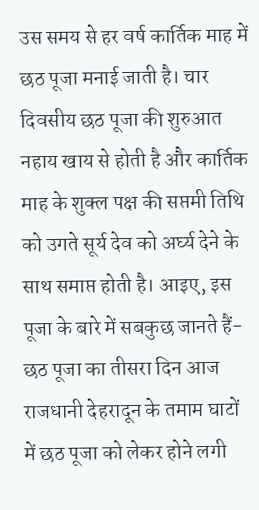उस समय से हर वर्ष कार्तिक माह में छठ पूजा मनाई जाती है। चार दिवसीय छठ पूजा की शुरुआत नहाय खाय से होती है और कार्तिक माह के शुक्ल पक्ष की सप्तमी तिथि को उगते सूर्य देव को अर्घ्य देने के साथ समाप्त होती है। आइए, इस पूजा के बारे में सबकुछ जानते हैं-
छठ पूजा का तीसरा दिन आज
राजधानी देहरादून के तमाम घाटों में छठ पूजा को लेकर होने लगी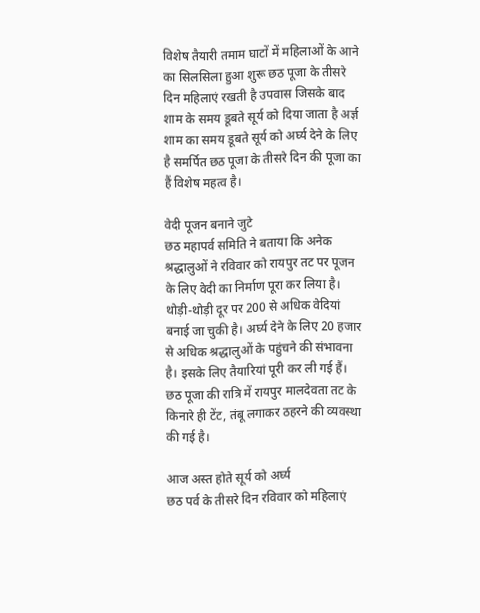विशेष तैयारी तमाम घाटों में महिलाओं के आने का सिलसिला हुआ शुरू छठ पूजा के तीसरे दिन महिलाएं रखती है उपवास जिसके बाद शाम के समय डूबते सूर्य को दिया जाता है अर्ज्ञ शाम का समय डूबते सूर्य को अर्घ्य देने के लिए है समर्पित छठ पूजा के तीसरे दिन की पूजा का हैं विशेष महत्व है।

वेदी पूजन बनाने जुटे
छठ महापर्व समिति ने बताया कि अनेक श्रद्धालुओं ने रविवार को रायपुर तट पर पूजन के लिए वेदी का निर्माण पूरा कर लिया है। थोड़ी-थोड़ी दूर पर 200 से अधिक वेदियां बनाई जा चुकी है। अर्घ्य देने के लिए 20 हजार से अधिक श्रद्धालुओं के पहुंचने की संभावना है। इसके लिए तैयारियां पूरी कर ली गई हैं। छठ पूजा की रात्रि में रायपुर मालदेवता तट के किनारे ही टेंट, तंबू लगाकर ठहरने की व्यवस्था की गई है।

आज अस्त होते सूर्य को अर्घ्य
छठ पर्व के तीसरे दिन रविवार को महिलाएं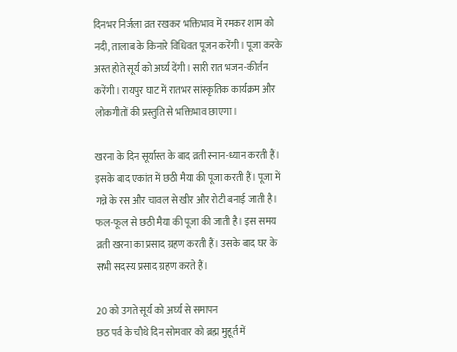दिनभर निर्जला व्रत रखकर भक्तिभाव में रमकर शाम को नदी, तालाब के किनारे विधिवत पूजन करेंगी। पूजा करके अस्त होते सूर्य को अर्घ्य देंगी। सारी रात भजन-कीर्तन करेंगी। रायपुर घाट में रातभर सांस्कृतिक कार्यक्रम और लोकगीतों की प्रस्तुति से भक्तिभाव छाएगा।

खरना के दिन सूर्यास्त के बाद व्रती स्नान-ध्यान करती हैं। इसके बाद एकांत में छठी मैया की पूजा करती हैं। पूजा में गन्ने के रस और चावल से खीर और रोटी बनाई जाती है। फल-फूल से छठी मैया की पूजा की जाती है। इस समय व्रती खरना का प्रसाद ग्रहण करती हैं। उसके बाद घर के सभी सदस्य प्रसाद ग्रहण करते हैं।

20 को उगते सूर्य को अर्घ्य से समापन
छठ पर्व के चौथे दिन सोमवार को ब्रह्म मुहूर्त में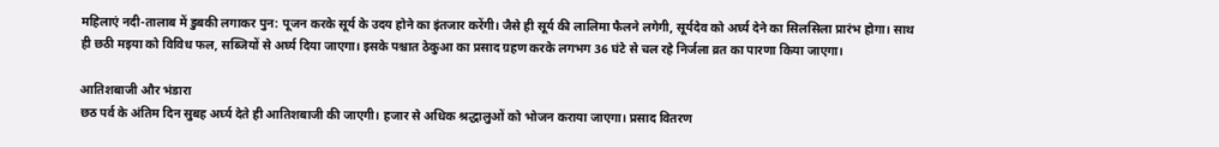महिलाएं नदी-तालाब में डुबकी लगाकर पुन: पूजन करके सूर्य के उदय होने का इंतजार करेंगी। जैसे ही सूर्य की लालिमा फैलने लगेगी, सूर्यदेव को अर्घ्य देने का सिलसिला प्रारंभ होगा। साथ ही छठी मइया को विविध फल, सब्जियों से अर्घ्य दिया जाएगा। इसके पश्चात ठेकुआ का प्रसाद ग्रहण करके लगभग 36 घंटे से चल रहे निर्जला व्रत का पारणा किया जाएगा।

आतिशबाजी और भंडारा
छठ पर्व के अंतिम दिन सुबह अर्घ्य देते ही आतिशबाजी की जाएगी। हजार से अधिक श्रद्धालुओं को भोजन कराया जाएगा। प्रसाद वितरण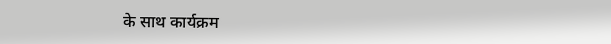के साथ कार्यक्रम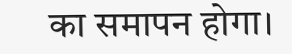का समापन होगा।